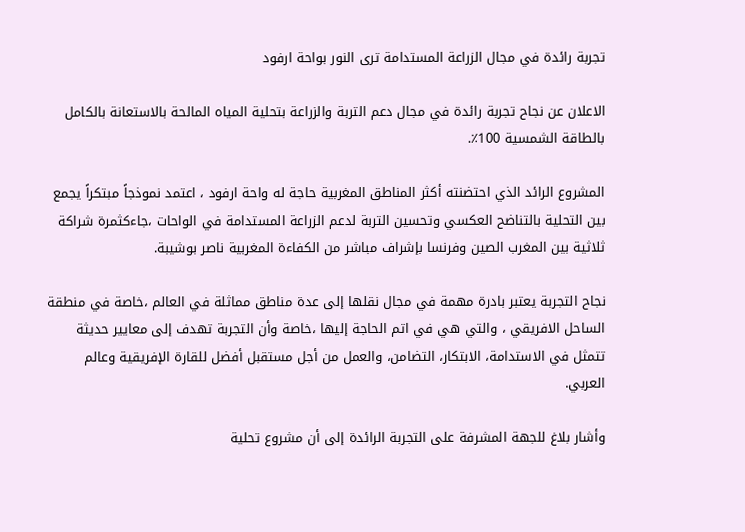تجربة رائدة في مجال الزراعة المستدامة ترى النور بواحة ارفود

الاعلان عن نجاح تجربة رائدة في مجال دعم التربة والزراعة بتحلية المياه المالحة بالاستعانة بالكامل بالطاقة الشمسية 100٪.

المشروع الرائد الذي احتضنته أكثر المناطق المغربية حاجة له واحة ارفود ، اعتمد نموذجاً مبتكراً يجمع بين التحلية بالتناضح العكسي وتحسين التربة لدعم الزراعة المستدامة في الواحات ،جاءكثمرة شراكة ثلاثية بين المغرب الصين وفرنسا بإشراف مباشر من الكفاءة المغربية ناصر بوشيبة.

نجاح التجربة يعتبر بادرة مهمة في مجال نقلها إلى عدة مناطق مماثلة في العالم ،خاصة في منطقة الساحل الافريقي ، والتي هي في اتم الحاجة إليها ،خاصة وأن التجربة تهدف إلى معايير حديثة تتمثل في الاستدامة، الابتكار، التضامن، والعمل من أجل مستقبل أفضل للقارة الإفريقية وعالم العربي.

وأشار بلاغ للجهة المشرفة على التجربة الرائدة إلى أن مشروع تحلية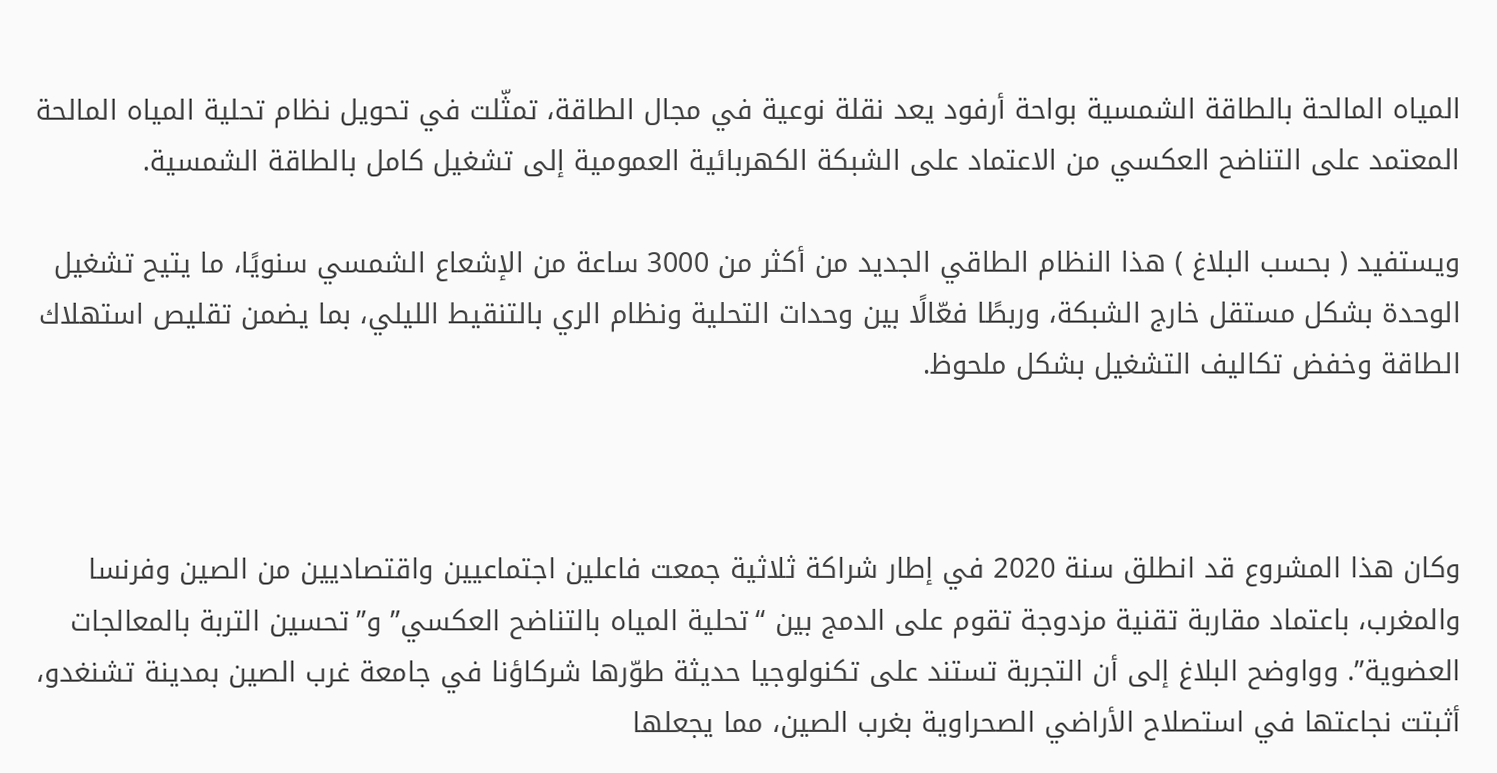المياه المالحة بالطاقة الشمسية بواحة أرفود يعد نقلة نوعية في مجال الطاقة، تمثّلت في تحويل نظام تحلية المياه المالحة المعتمد على التناضح العكسي من الاعتماد على الشبكة الكهربائية العمومية إلى تشغيل كامل بالطاقة الشمسية.

ويستفيد ( بحسب البلاغ ) هذا النظام الطاقي الجديد من أكثر من 3000 ساعة من الإشعاع الشمسي سنويًا، ما يتيح تشغيل الوحدة بشكل مستقل خارج الشبكة، وربطًا فعّالًا بين وحدات التحلية ونظام الري بالتنقيط الليلي، بما يضمن تقليص استهلاك الطاقة وخفض تكاليف التشغيل بشكل ملحوظ.



وكان هذا المشروع قد انطلق سنة 2020 في إطار شراكة ثلاثية جمعت فاعلين اجتماعيين واقتصاديين من الصين وفرنسا والمغرب، باعتماد مقاربة تقنية مزدوجة تقوم على الدمج بين “تحلية المياه بالتناضح العكسي” و”تحسين التربة بالمعالجات العضوية”. وواوضح البلاغ إلى أن التجربة تستند على تكنولوجيا حديثة طوّرها شركاؤنا في جامعة غرب الصين بمدينة تشنغدو، أثبتت نجاعتها في استصلاح الأراضي الصحراوية بغرب الصين، مما يجعلها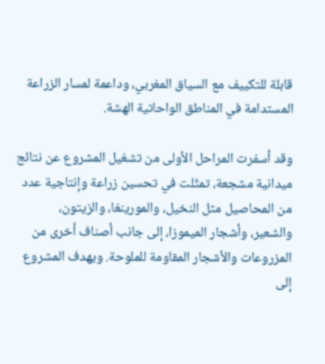قابلة للتكييف مع السياق المغربي، وداعمة لمسار الزراعة المستدامة في المناطق الواحاتية الهشة.

وقد أسفرت المراحل الأولى من تشغيل المشروع عن نتائج ميدانية مشجعة، تمثّلت في تحسين زراعة وإنتاجية عدد من المحاصيل مثل النخيل، والمورينغا، والزيتون، والشعير، وأشجار الميموزا، إلى جانب أصناف أخرى من المزروعات والأشجار المقاومة للملوحة. ويهدف المشروع إلى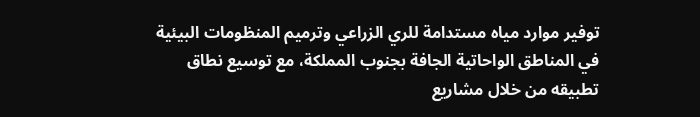توفير موارد مياه مستدامة للري الزراعي وترميم المنظومات البيئية في المناطق الواحاتية الجافة بجنوب المملكة، مع توسيع نطاق تطبيقه من خلال مشاريع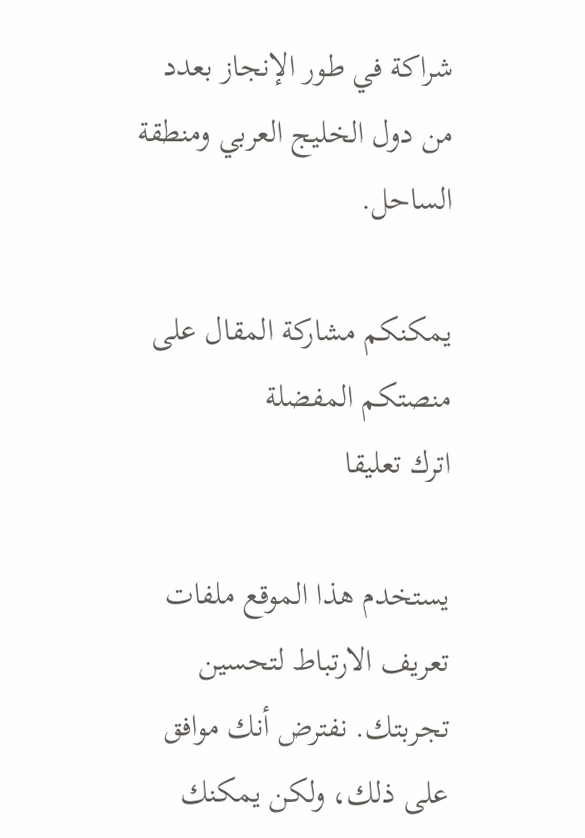شراكة في طور الإنجاز بعدد من دول الخليج العربي ومنطقة الساحل.

يمكنكم مشاركة المقال على منصتكم المفضلة
اترك تعليقا

يستخدم هذا الموقع ملفات تعريف الارتباط لتحسين تجربتك. نفترض أنك موافق على ذلك، ولكن يمكنك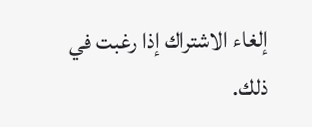إلغاء الاشتراك إذا رغبت في ذلك.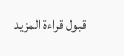قبول قراءة المزيد